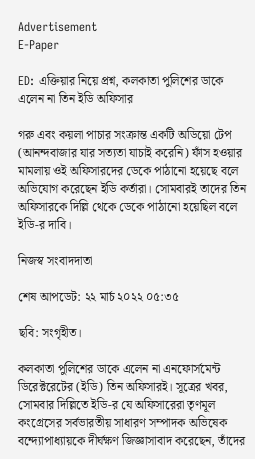Advertisement
E-Paper

ED: এক্তিয়ার নিয়ে প্রশ্ন, কলকাতা পুলিশের ডাকে এলেন না তিন ইডি অফিসার

গরু এবং কয়লা পাচার সংক্রান্ত একটি অডিয়ো টেপ (আনন্দবাজার যার সত্যতা যাচাই করেনি) ফাঁস হওয়ার মামলায় ওই অফিসারদের ডেকে পাঠানো হয়েছে বলে অভিযোগ করেছেন ইডি কর্তারা। সোমবারই তাদের তিন অফিসারকে দিল্লি থেকে ডেকে পাঠানো হয়েছিল বলে ইডি-র দাবি।

নিজস্ব সংবাদদাতা

শেষ আপডেট: ২২ মার্চ ২০২২ ০৫:৩৫

ছবি: সংগৃহীত।

কলকাতা পুলিশের ডাকে এলেন না এনফোর্সমেন্ট ডিরেক্টরেটের (ইডি) তিন অফিসারই। সূত্রের খবর, সোমবার দিল্লিতে ইডি-র যে অফিসারেরা তৃণমূল কংগ্রেসের সর্বভারতীয় সাধারণ সম্পাদক অভিষেক বন্দ্যোপাধ্যায়কে দীর্ঘক্ষণ জিজ্ঞাসাবাদ করেছেন, তাঁদের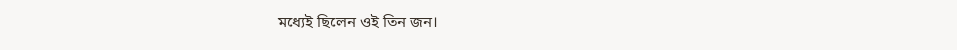মধ্যেই ছিলেন ওই তিন জন।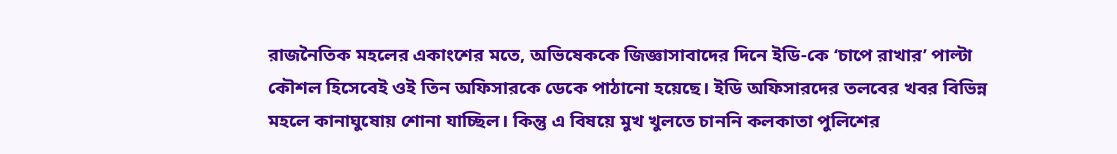রাজনৈতিক মহলের একাংশের মতে, অভিষেককে জিজ্ঞাসাবাদের দিনে ইডি-কে ‘চাপে রাখার’ পাল্টা কৌশল হিসেবেই ওই তিন অফিসারকে ডেকে পাঠানো হয়েছে। ইডি অফিসারদের তলবের খবর বিভিন্ন মহলে কানাঘুষোয় শোনা যাচ্ছিল। কিন্তু এ বিষয়ে মুখ খুলতে চাননি কলকাতা পুলিশের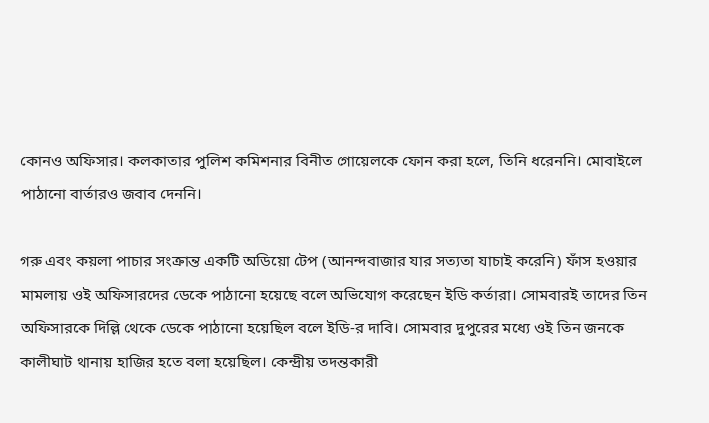কোনও অফিসার। কলকাতার পুলিশ কমিশনার বিনীত গোয়েলকে ফোন করা হলে, তিনি ধরেননি। মোবাইলে পাঠানো বার্তারও জবাব দেননি।

গরু এবং কয়লা পাচার সংক্রান্ত একটি অডিয়ো টেপ (আনন্দবাজার যার সত্যতা যাচাই করেনি) ফাঁস হওয়ার মামলায় ওই অফিসারদের ডেকে পাঠানো হয়েছে বলে অভিযোগ করেছেন ইডি কর্তারা। সোমবারই তাদের তিন অফিসারকে দিল্লি থেকে ডেকে পাঠানো হয়েছিল বলে ইডি-র দাবি। সোমবার দুপুরের মধ্যে ওই তিন জনকে কালীঘাট থানায় হাজির হতে বলা হয়েছিল। কেন্দ্রীয় তদন্তকারী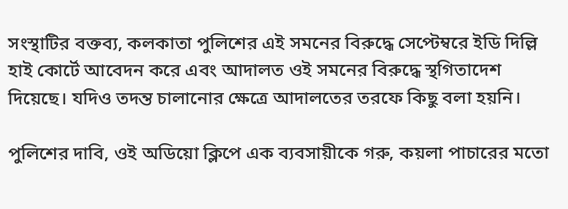সংস্থাটির বক্তব্য, কলকাতা পুলিশের এই সমনের বিরুদ্ধে সেপ্টেম্বরে ইডি দিল্লি হাই কোর্টে আবেদন করে এবং আদালত ওই সমনের বিরুদ্ধে স্থগিতাদেশ দিয়েছে। যদিও তদন্ত চালানোর ক্ষেত্রে আদালতের তরফে কিছু বলা হয়নি।

পুলিশের দাবি, ওই অডিয়ো ক্লিপে এক ব্যবসায়ীকে গরু, কয়লা পাচারের মতো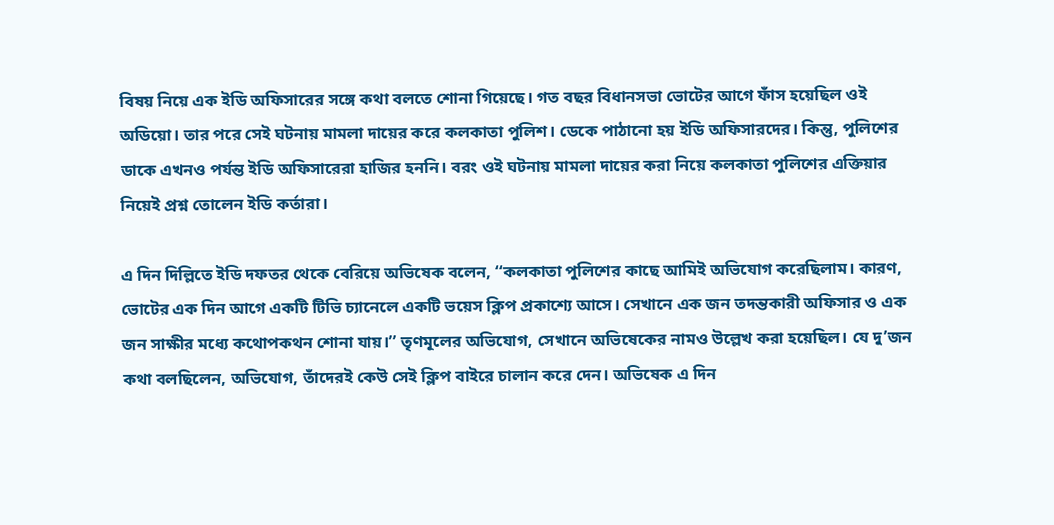বিষয় নিয়ে এক ইডি অফিসারের সঙ্গে কথা বলতে শোনা গিয়েছে। গত বছর বিধানসভা ভোটের আগে ফাঁস হয়েছিল ওই অডিয়ো। তার পরে সেই ঘটনায় মামলা দায়ের করে কলকাতা পুলিশ। ডেকে পাঠানো হয় ইডি অফিসারদের। কিন্তু, পুলিশের ডাকে এখনও পর্যন্ত ইডি অফিসারেরা হাজির হননি। বরং ওই ঘটনায় মামলা দায়ের করা নিয়ে কলকাতা পুলিশের এক্তিয়ার নিয়েই প্রশ্ন তোলেন ইডি কর্তারা।

এ দিন দিল্লিতে ইডি দফতর থেকে বেরিয়ে অভিষেক বলেন, ‘‘কলকাতা পুলিশের কাছে আমিই অভিযোগ করেছিলাম। কারণ, ভোটের এক দিন আগে একটি টিভি চ্যানেলে একটি ভয়েস ক্লিপ প্রকাশ্যে আসে। সেখানে এক জন তদন্তকারী অফিসার ও এক জন সাক্ষীর মধ্যে কথোপকথন শোনা যায়।’’ তৃণমূলের অভিযোগ, সেখানে অভিষেকের নামও উল্লেখ করা হয়েছিল। যে দু’জন কথা বলছিলেন, অভিযোগ, তাঁদেরই কেউ সেই ক্লিপ বাইরে চালান করে দেন। অভিষেক এ দিন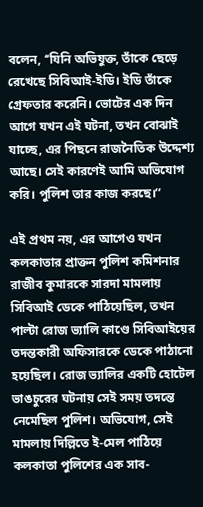বলেন, ‘‘যিনি অভিযুক্ত, তাঁকে ছেড়ে রেখেছে সিবিআই-ইডি। ইডি তাঁকে গ্রেফতার করেনি। ভোটের এক দিন আগে যখন এই ঘটনা, তখন বোঝাই যাচ্ছে, এর পিছনে রাজনৈতিক উদ্দেশ্য আছে। সেই কারণেই আমি অভিযোগ করি। পুলিশ তার কাজ করছে।’’

এই প্রথম নয়, এর আগেও যখন কলকাতার প্রাক্তন পুলিশ কমিশনার রাজীব কুমারকে সারদা মামলায় সিবিআই ডেকে পাঠিয়েছিল, তখন পাল্টা রোজ ভ্যালি কাণ্ডে সিবিআইয়ের তদন্তকারী অফিসারকে ডেকে পাঠানো হয়েছিল। রোজ ভ্যালির একটি হোটেল ভাঙচুরের ঘটনায় সেই সময় তদন্তে নেমেছিল পুলিশ। অভিযোগ, সেই মামলায় দিল্লিতে ই-মেল পাঠিয়ে কলকাতা পুলিশের এক সাব-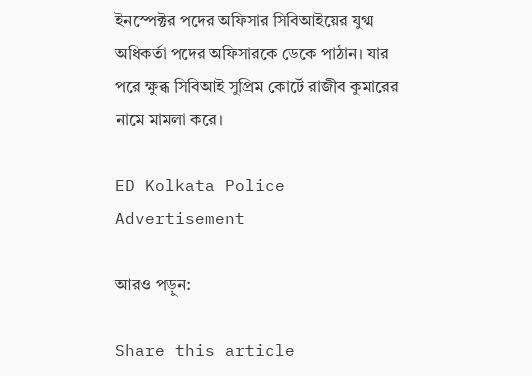ইনস্পেক্টর পদের অফিসার সিবিআইয়ের যুগ্ম অধিকর্তা পদের অফিসারকে ডেকে পাঠান। যার পরে ক্ষুব্ধ সিবিআই সুপ্রিম কোর্টে রাজীব কুমারের নামে মামলা করে।

ED Kolkata Police
Advertisement

আরও পড়ুন:

Share this article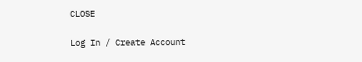CLOSE

Log In / Create Account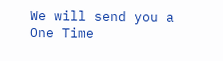We will send you a One Time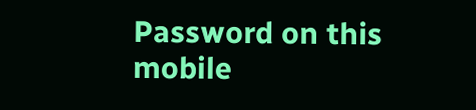Password on this mobile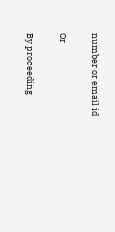number or email id

Or

By proceeding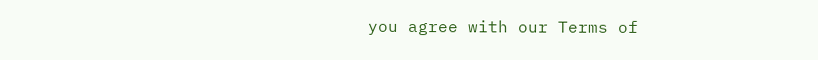you agree with our Terms of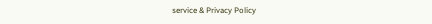service & Privacy Policy